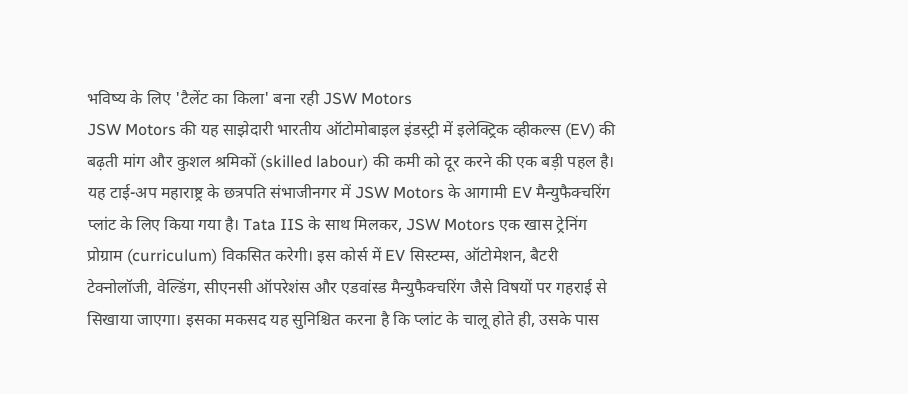भविष्य के लिए 'टैलेंट का किला' बना रही JSW Motors
JSW Motors की यह साझेदारी भारतीय ऑटोमोबाइल इंडस्ट्री में इलेक्ट्रिक व्हीकल्स (EV) की बढ़ती मांग और कुशल श्रमिकों (skilled labour) की कमी को दूर करने की एक बड़ी पहल है। यह टाई-अप महाराष्ट्र के छत्रपति संभाजीनगर में JSW Motors के आगामी EV मैन्युफैक्चरिंग प्लांट के लिए किया गया है। Tata IIS के साथ मिलकर, JSW Motors एक खास ट्रेनिंग प्रोग्राम (curriculum) विकसित करेगी। इस कोर्स में EV सिस्टम्स, ऑटोमेशन, बैटरी टेक्नोलॉजी, वेल्डिंग, सीएनसी ऑपरेशंस और एडवांस्ड मैन्युफैक्चरिंग जैसे विषयों पर गहराई से सिखाया जाएगा। इसका मकसद यह सुनिश्चित करना है कि प्लांट के चालू होते ही, उसके पास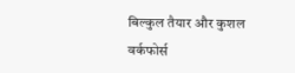बिल्कुल तैयार और कुशल वर्कफोर्स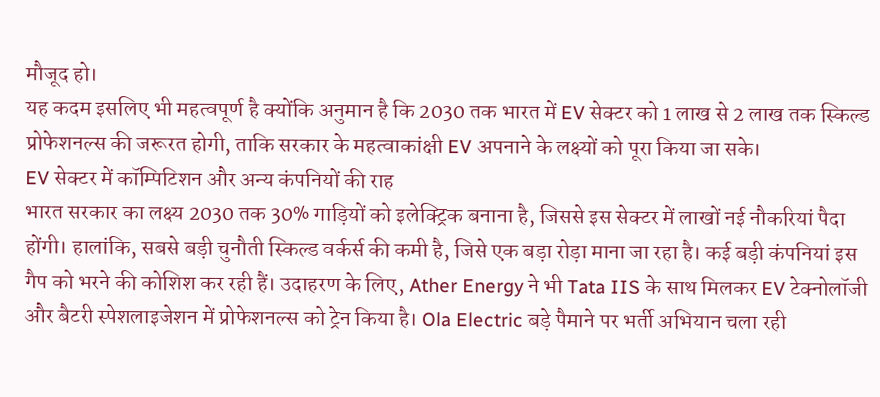मौजूद हो।
यह कदम इसलिए भी महत्वपूर्ण है क्योंकि अनुमान है कि 2030 तक भारत में EV सेक्टर को 1 लाख से 2 लाख तक स्किल्ड प्रोफेशनल्स की जरूरत होगी, ताकि सरकार के महत्वाकांक्षी EV अपनाने के लक्ष्यों को पूरा किया जा सके।
EV सेक्टर में कॉम्पिटिशन और अन्य कंपनियों की राह
भारत सरकार का लक्ष्य 2030 तक 30% गाड़ियों को इलेक्ट्रिक बनाना है, जिससे इस सेक्टर में लाखों नई नौकरियां पैदा होंगी। हालांकि, सबसे बड़ी चुनौती स्किल्ड वर्कर्स की कमी है, जिसे एक बड़ा रोड़ा माना जा रहा है। कई बड़ी कंपनियां इस गैप को भरने की कोशिश कर रही हैं। उदाहरण के लिए, Ather Energy ने भी Tata IIS के साथ मिलकर EV टेक्नोलॉजी और बैटरी स्पेशलाइजेशन में प्रोफेशनल्स को ट्रेन किया है। Ola Electric बड़े पैमाने पर भर्ती अभियान चला रही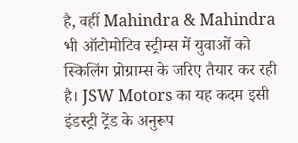है, वहीं Mahindra & Mahindra भी ऑटोमोटिव स्ट्रीम्स में युवाओं को स्किलिंग प्रोग्राम्स के जरिए तैयार कर रही है। JSW Motors का यह कदम इसी इंडस्ट्री ट्रेंड के अनुरूप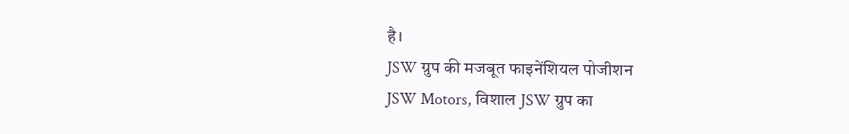है।
JSW ग्रुप की मजबूत फाइनेंशियल पोजीशन
JSW Motors, विशाल JSW ग्रुप का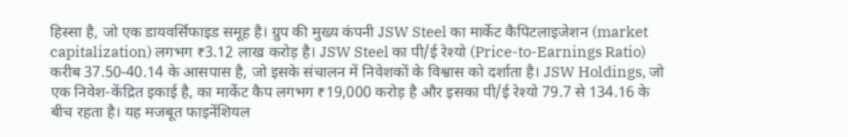हिस्सा है, जो एक डायवर्सिफाइड समूह है। ग्रुप की मुख्य कंपनी JSW Steel का मार्केट कैपिटलाइजेशन (market capitalization) लगभग ₹3.12 लाख करोड़ है। JSW Steel का पी/ई रेश्यो (Price-to-Earnings Ratio) करीब 37.50-40.14 के आसपास है, जो इसके संचालन में निवेशकों के विश्वास को दर्शाता है। JSW Holdings, जो एक निवेश-केंद्रित इकाई है, का मार्केट कैप लगभग ₹19,000 करोड़ है और इसका पी/ई रेश्यो 79.7 से 134.16 के बीच रहता है। यह मजबूत फाइनेंशियल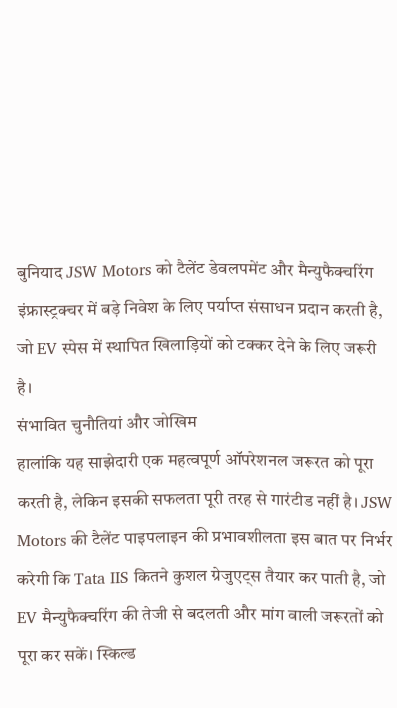बुनियाद JSW Motors को टैलेंट डेवलपमेंट और मैन्युफैक्चरिंग इंफ्रास्ट्रक्चर में बड़े निवेश के लिए पर्याप्त संसाधन प्रदान करती है, जो EV स्पेस में स्थापित खिलाड़ियों को टक्कर देने के लिए जरूरी है।
संभावित चुनौतियां और जोखिम
हालांकि यह साझेदारी एक महत्वपूर्ण ऑपरेशनल जरूरत को पूरा करती है, लेकिन इसकी सफलता पूरी तरह से गारंटीड नहीं है। JSW Motors की टैलेंट पाइपलाइन की प्रभावशीलता इस बात पर निर्भर करेगी कि Tata IIS कितने कुशल ग्रेजुएट्स तैयार कर पाती है, जो EV मैन्युफैक्चरिंग की तेजी से बदलती और मांग वाली जरूरतों को पूरा कर सकें। स्किल्ड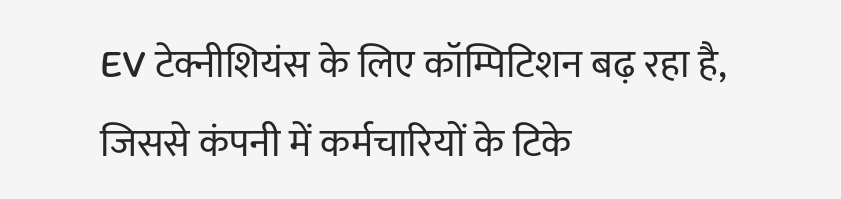EV टेक्नीशियंस के लिए कॉम्पिटिशन बढ़ रहा है, जिससे कंपनी में कर्मचारियों के टिके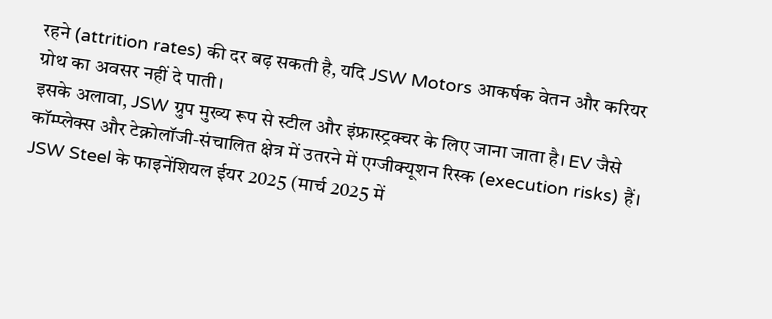रहने (attrition rates) की दर बढ़ सकती है, यदि JSW Motors आकर्षक वेतन और करियर ग्रोथ का अवसर नहीं दे पाती।
इसके अलावा, JSW ग्रुप मुख्य रूप से स्टील और इंफ्रास्ट्रक्चर के लिए जाना जाता है। EV जैसे कॉम्प्लेक्स और टेक्नोलॉजी-संचालित क्षेत्र में उतरने में एग्जीक्यूशन रिस्क (execution risks) हैं। JSW Steel के फाइनेंशियल ईयर 2025 (मार्च 2025 में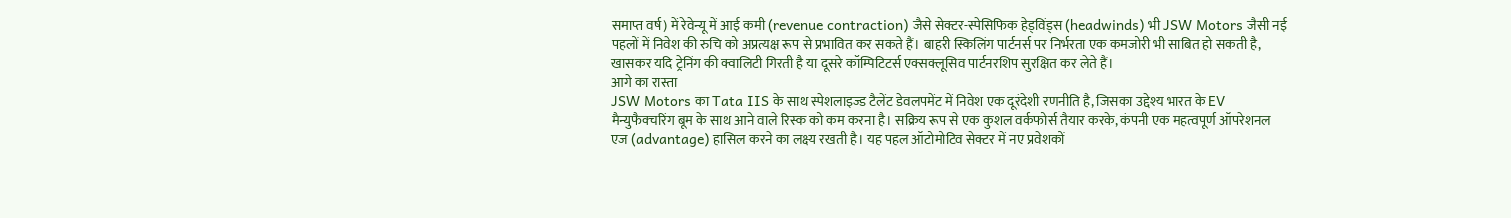समाप्त वर्ष) में रेवेन्यू में आई कमी (revenue contraction) जैसे सेक्टर-स्पेसिफिक हेड्विंड्स (headwinds) भी JSW Motors जैसी नई पहलों में निवेश की रुचि को अप्रत्यक्ष रूप से प्रभावित कर सकते हैं। बाहरी स्किलिंग पार्टनर्स पर निर्भरता एक कमजोरी भी साबित हो सकती है, खासकर यदि ट्रेनिंग की क्वालिटी गिरती है या दूसरे कॉम्पिटिटर्स एक्सक्लूसिव पार्टनरशिप सुरक्षित कर लेते हैं।
आगे का रास्ता
JSW Motors का Tata IIS के साथ स्पेशलाइज्ड टैलेंट डेवलपमेंट में निवेश एक दूरंदेशी रणनीति है, जिसका उद्देश्य भारत के EV मैन्युफैक्चरिंग बूम के साथ आने वाले रिस्क को कम करना है। सक्रिय रूप से एक कुशल वर्कफोर्स तैयार करके, कंपनी एक महत्वपूर्ण ऑपरेशनल एज (advantage) हासिल करने का लक्ष्य रखती है। यह पहल ऑटोमोटिव सेक्टर में नए प्रवेशकों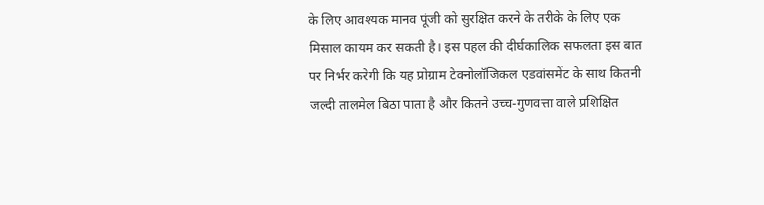के लिए आवश्यक मानव पूंजी को सुरक्षित करने के तरीके के लिए एक मिसाल कायम कर सकती है। इस पहल की दीर्घकालिक सफलता इस बात पर निर्भर करेगी कि यह प्रोग्राम टेक्नोलॉजिकल एडवांसमेंट के साथ कितनी जल्दी तालमेल बिठा पाता है और कितने उच्च-गुणवत्ता वाले प्रशिक्षित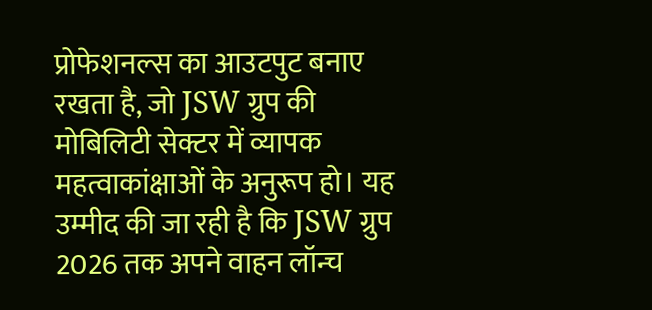प्रोफेशनल्स का आउटपुट बनाए रखता है, जो JSW ग्रुप की मोबिलिटी सेक्टर में व्यापक महत्वाकांक्षाओं के अनुरूप हो। यह उम्मीद की जा रही है कि JSW ग्रुप 2026 तक अपने वाहन लॉन्च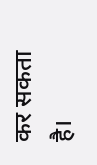कर सकता है।